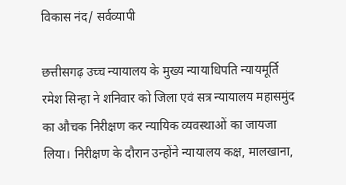विकास नंद/ सर्वव्यापी

छत्तीसगढ़ उच्च न्यायालय के मुख्य न्यायाधिपति न्यायमूर्ति रमेश सिन्हा ने शनिवार को जिला एवं सत्र न्यायालय महासमुंद का औचक निरीक्षण कर न्यायिक व्यवस्थाओं का जायजा लिया। निरीक्षण के दौरान उन्होंने न्यायालय कक्ष, मालखाना,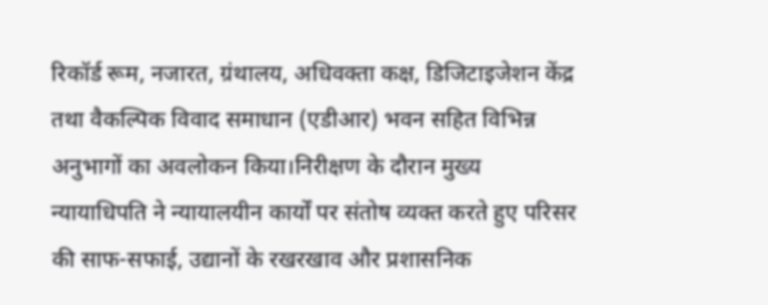रिकॉर्ड रूम, नजारत, ग्रंथालय, अधिवक्ता कक्ष, डिजिटाइजेशन केंद्र तथा वैकल्पिक विवाद समाधान (एडीआर) भवन सहित विभिन्न अनुभागों का अवलोकन किया।निरीक्षण के दौरान मुख्य न्यायाधिपति ने न्यायालयीन कार्यों पर संतोष व्यक्त करते हुए परिसर की साफ-सफाई, उद्यानों के रखरखाव और प्रशासनिक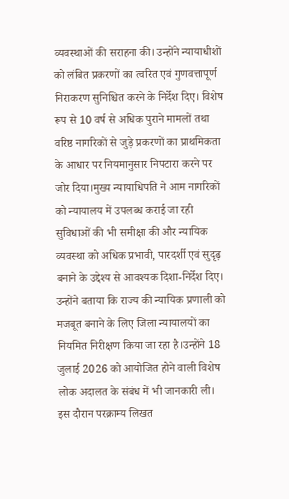व्यवस्थाओं की सराहना की। उन्होंने न्यायाधीशों को लंबित प्रकरणों का त्वरित एवं गुणवत्तापूर्ण निराकरण सुनिश्चित करने के निर्देश दिए। विशेष रूप से 10 वर्ष से अधिक पुराने मामलों तथा वरिष्ठ नागरिकों से जुड़े प्रकरणों का प्राथमिकता के आधार पर नियमानुसार निपटारा करने पर जोर दिया।मुख्य न्यायाधिपति ने आम नागरिकों को न्यायालय में उपलब्ध कराई जा रही सुविधाओं की भी समीक्षा की और न्यायिक व्यवस्था को अधिक प्रभावी, पारदर्शी एवं सुदृढ़ बनाने के उद्देश्य से आवश्यक दिशा-निर्देश दिए। उन्होंने बताया कि राज्य की न्यायिक प्रणाली को मजबूत बनाने के लिए जिला न्यायालयों का नियमित निरीक्षण किया जा रहा है।उन्होंने 18 जुलाई 2026 को आयोजित होने वाली विशेष लोक अदालत के संबंध में भी जानकारी ली। इस दौरान परक्राम्य लिखत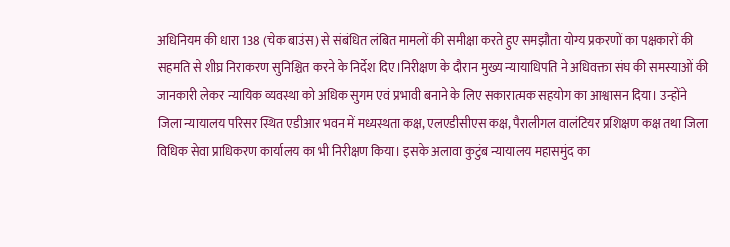अधिनियम की धारा 138 (चेक बाउंस) से संबंधित लंबित मामलों की समीक्षा करते हुए समझौता योग्य प्रकरणों का पक्षकारों की सहमति से शीघ्र निराकरण सुनिश्चित करने के निर्देश दिए।निरीक्षण के दौरान मुख्य न्यायाधिपति ने अधिवक्ता संघ की समस्याओं की जानकारी लेकर न्यायिक व्यवस्था को अधिक सुगम एवं प्रभावी बनाने के लिए सकारात्मक सहयोग का आश्वासन दिया। उन्होंने जिला न्यायालय परिसर स्थित एडीआर भवन में मध्यस्थता कक्ष, एलएडीसीएस कक्ष, पैरालीगल वालंटियर प्रशिक्षण कक्ष तथा जिला विधिक सेवा प्राधिकरण कार्यालय का भी निरीक्षण किया। इसके अलावा कुटुंब न्यायालय महासमुंद का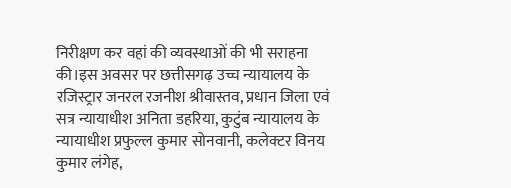निरीक्षण कर वहां की व्यवस्थाओं की भी सराहना की।इस अवसर पर छत्तीसगढ़ उच्च न्यायालय के रजिस्ट्रार जनरल रजनीश श्रीवास्तव, प्रधान जिला एवं सत्र न्यायाधीश अनिता डहरिया, कुटुंब न्यायालय के न्यायाधीश प्रफुल्ल कुमार सोनवानी, कलेक्टर विनय कुमार लंगेह,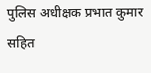पुलिस अधीक्षक प्रभात कुमार सहित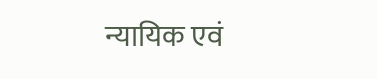न्यायिक एवं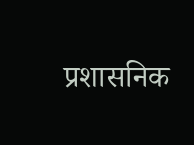प्रशासनिक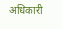अधिकारी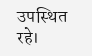उपस्थित रहे।